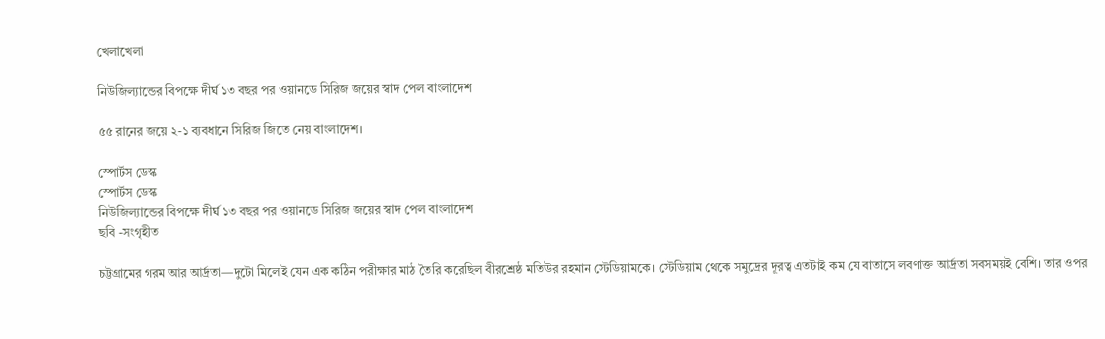খেলাখেলা

নিউজিল্যান্ডের বিপক্ষে দীর্ঘ ১৩ বছর পর ওয়ানডে সিরিজ জয়ের স্বাদ পেল বাংলাদেশ

৫৫ রানের জয়ে ২-১ ব্যবধানে সিরিজ জিতে নেয় বাংলাদেশ।

স্পোর্টস ডেস্ক
স্পোর্টস ডেস্ক
নিউজিল্যান্ডের বিপক্ষে দীর্ঘ ১৩ বছর পর ওয়ানডে সিরিজ জয়ের স্বাদ পেল বাংলাদেশ
ছবি -সংগৃহীত

চট্টগ্রামের গরম আর আর্দ্রতা—দুটো মিলেই যেন এক কঠিন পরীক্ষার মাঠ তৈরি করেছিল বীরশ্রেষ্ঠ মতিউর রহমান স্টেডিয়ামকে। স্টেডিয়াম থেকে সমুদ্রের দূরত্ব এতটাই কম যে বাতাসে লবণাক্ত আর্দ্রতা সবসময়ই বেশি। তার ওপর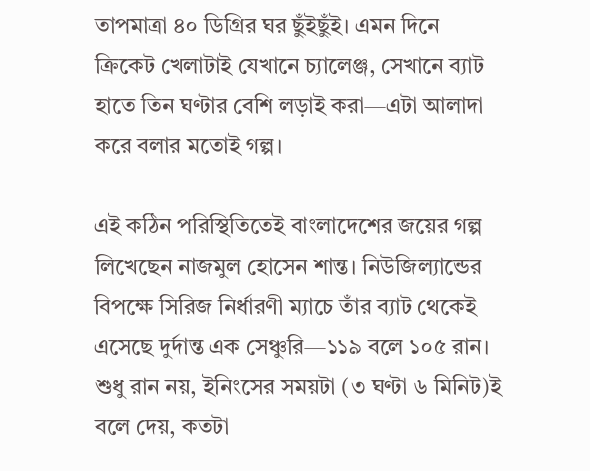তাপমাত্রা ৪০ ডিগ্রির ঘর ছুঁইছুঁই। এমন দিনে ক্রিকেট খেলাটাই যেখানে চ্যালেঞ্জ, সেখানে ব্যাট হাতে তিন ঘণ্টার বেশি লড়াই করা—এটা আলাদা করে বলার মতোই গল্প।

এই কঠিন পরিস্থিতিতেই বাংলাদেশের জয়ের গল্প লিখেছেন নাজমুল হোসেন শান্ত। নিউজিল্যান্ডের বিপক্ষে সিরিজ নির্ধারণী ম্যাচে তাঁর ব্যাট থেকেই এসেছে দুর্দান্ত এক সেঞ্চুরি—১১৯ বলে ১০৫ রান। শুধু রান নয়, ইনিংসের সময়টা (৩ ঘণ্টা ৬ মিনিট)ই বলে দেয়, কতটা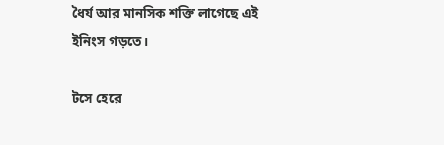ধৈর্য আর মানসিক শক্তি লাগেছে এই ইনিংস গড়তে।

টসে হেরে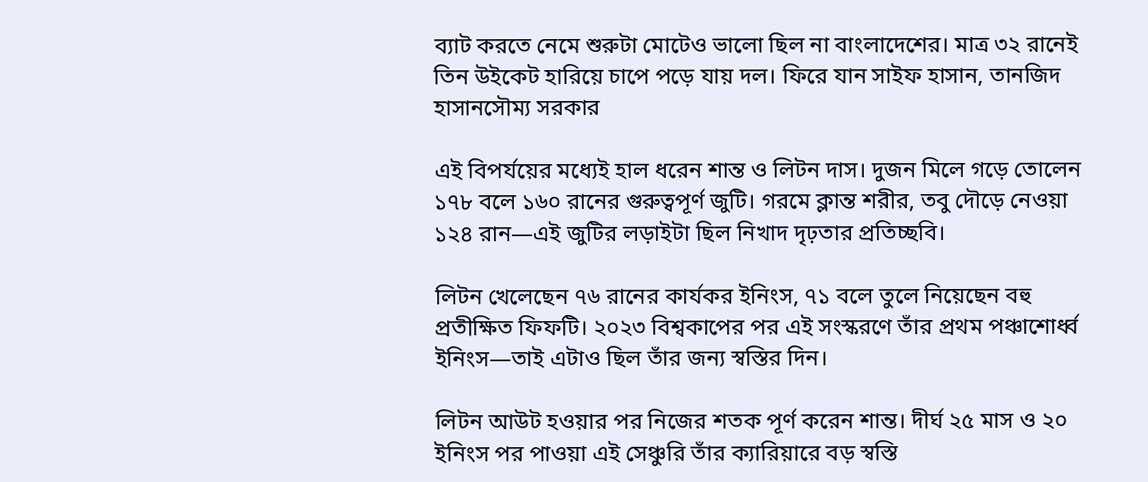ব্যাট করতে নেমে শুরুটা মোটেও ভালো ছিল না বাংলাদেশের। মাত্র ৩২ রানেই তিন উইকেট হারিয়ে চাপে পড়ে যায় দল। ফিরে যান সাইফ হাসান, তানজিদ হাসানসৌম্য সরকার

এই বিপর্যয়ের মধ্যেই হাল ধরেন শান্ত ও লিটন দাস। দুজন মিলে গড়ে তোলেন ১৭৮ বলে ১৬০ রানের গুরুত্বপূর্ণ জুটি। গরমে ক্লান্ত শরীর, তবু দৌড়ে নেওয়া ১২৪ রান—এই জুটির লড়াইটা ছিল নিখাদ দৃঢ়তার প্রতিচ্ছবি।

লিটন খেলেছেন ৭৬ রানের কার্যকর ইনিংস, ৭১ বলে তুলে নিয়েছেন বহু প্রতীক্ষিত ফিফটি। ২০২৩ বিশ্বকাপের পর এই সংস্করণে তাঁর প্রথম পঞ্চাশোর্ধ্ব ইনিংস—তাই এটাও ছিল তাঁর জন্য স্বস্তির দিন।

লিটন আউট হওয়ার পর নিজের শতক পূর্ণ করেন শান্ত। দীর্ঘ ২৫ মাস ও ২০ ইনিংস পর পাওয়া এই সেঞ্চুরি তাঁর ক্যারিয়ারে বড় স্বস্তি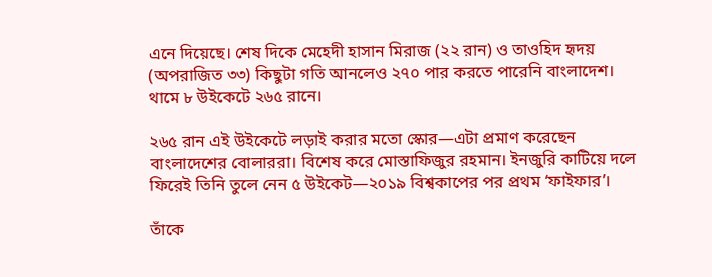এনে দিয়েছে। শেষ দিকে মেহেদী হাসান মিরাজ (২২ রান) ও তাওহিদ হৃদয় (অপরাজিত ৩৩) কিছুটা গতি আনলেও ২৭০ পার করতে পারেনি বাংলাদেশ। থামে ৮ উইকেটে ২৬৫ রানে।

২৬৫ রান এই উইকেটে লড়াই করার মতো স্কোর—এটা প্রমাণ করেছেন বাংলাদেশের বোলাররা। বিশেষ করে মোস্তাফিজুর রহমান। ইনজুরি কাটিয়ে দলে ফিরেই তিনি তুলে নেন ৫ উইকেট—২০১৯ বিশ্বকাপের পর প্রথম ‘ফাইফার’।

তাঁকে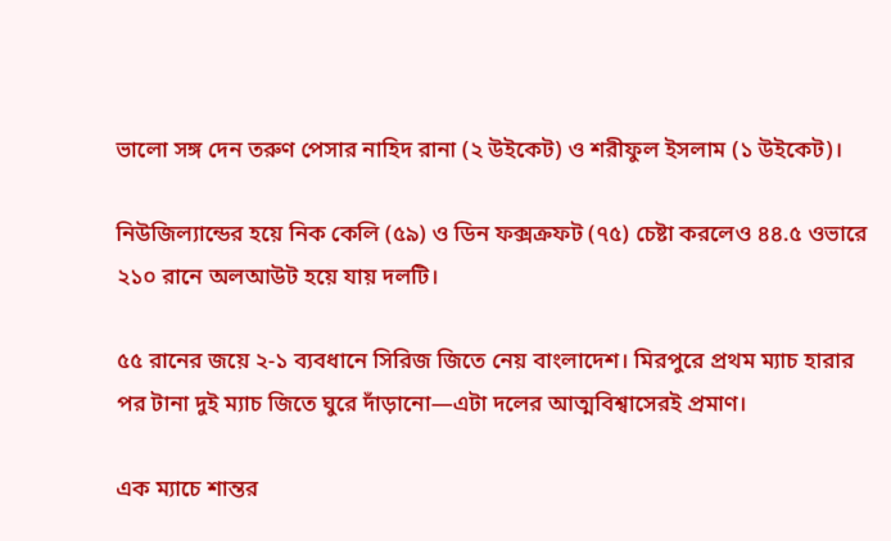ভালো সঙ্গ দেন তরুণ পেসার নাহিদ রানা (২ উইকেট) ও শরীফুল ইসলাম (১ উইকেট)।

নিউজিল্যান্ডের হয়ে নিক কেলি (৫৯) ও ডিন ফক্সক্রফট (৭৫) চেষ্টা করলেও ৪৪.৫ ওভারে ২১০ রানে অলআউট হয়ে যায় দলটি।

৫৫ রানের জয়ে ২-১ ব্যবধানে সিরিজ জিতে নেয় বাংলাদেশ। মিরপুরে প্রথম ম্যাচ হারার পর টানা দুই ম্যাচ জিতে ঘুরে দাঁড়ানো—এটা দলের আত্মবিশ্বাসেরই প্রমাণ।

এক ম্যাচে শান্তর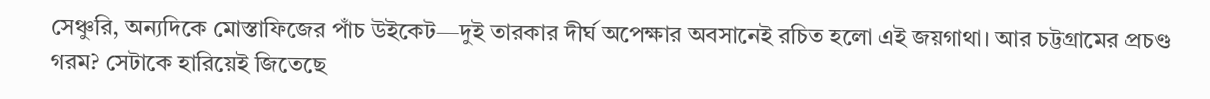সেঞ্চুরি, অন্যদিকে মোস্তাফিজের পাঁচ উইকেট—দুই তারকার দীর্ঘ অপেক্ষার অবসানেই রচিত হলো এই জয়গাথা। আর চট্টগ্রামের প্রচণ্ড গরম? সেটাকে হারিয়েই জিতেছে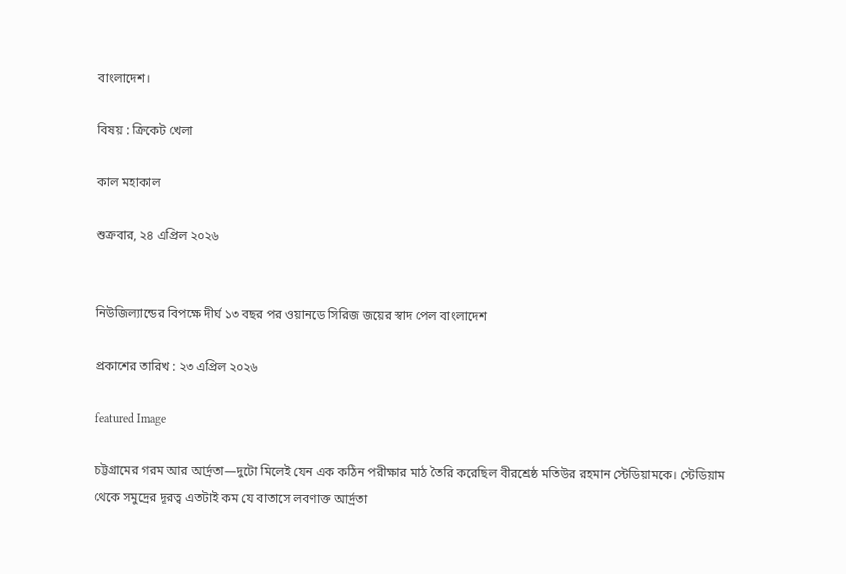বাংলাদেশ।

বিষয় : ক্রিকেট খেলা

কাল মহাকাল

শুক্রবার, ২৪ এপ্রিল ২০২৬


নিউজিল্যান্ডের বিপক্ষে দীর্ঘ ১৩ বছর পর ওয়ানডে সিরিজ জয়ের স্বাদ পেল বাংলাদেশ

প্রকাশের তারিখ : ২৩ এপ্রিল ২০২৬

featured Image

চট্টগ্রামের গরম আর আর্দ্রতা—দুটো মিলেই যেন এক কঠিন পরীক্ষার মাঠ তৈরি করেছিল বীরশ্রেষ্ঠ মতিউর রহমান স্টেডিয়ামকে। স্টেডিয়াম থেকে সমুদ্রের দূরত্ব এতটাই কম যে বাতাসে লবণাক্ত আর্দ্রতা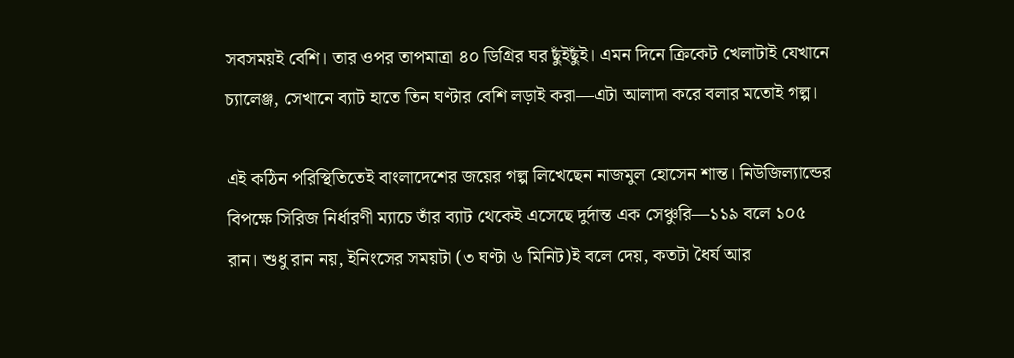সবসময়ই বেশি। তার ওপর তাপমাত্রা ৪০ ডিগ্রির ঘর ছুঁইছুঁই। এমন দিনে ক্রিকেট খেলাটাই যেখানে চ্যালেঞ্জ, সেখানে ব্যাট হাতে তিন ঘণ্টার বেশি লড়াই করা—এটা আলাদা করে বলার মতোই গল্প।

এই কঠিন পরিস্থিতিতেই বাংলাদেশের জয়ের গল্প লিখেছেন নাজমুল হোসেন শান্ত। নিউজিল্যান্ডের বিপক্ষে সিরিজ নির্ধারণী ম্যাচে তাঁর ব্যাট থেকেই এসেছে দুর্দান্ত এক সেঞ্চুরি—১১৯ বলে ১০৫ রান। শুধু রান নয়, ইনিংসের সময়টা (৩ ঘণ্টা ৬ মিনিট)ই বলে দেয়, কতটা ধৈর্য আর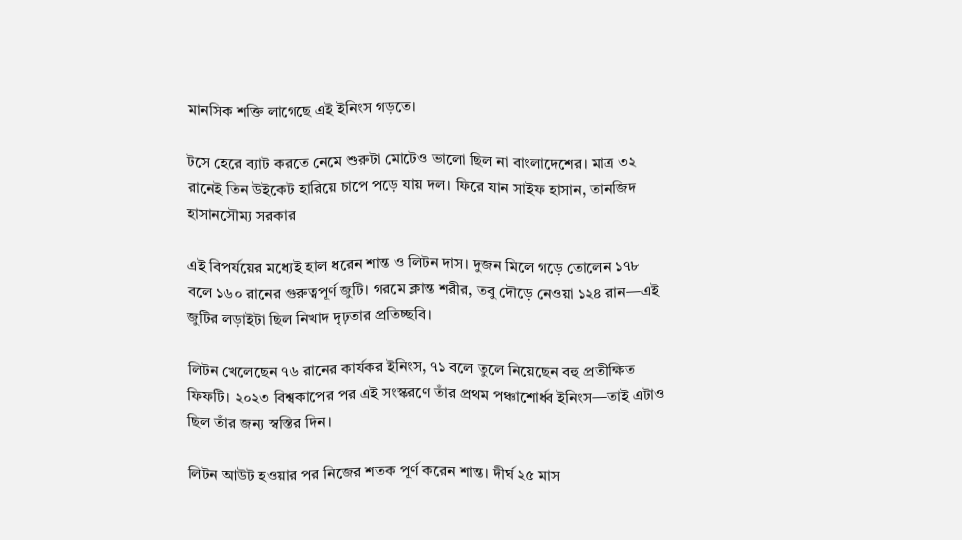মানসিক শক্তি লাগেছে এই ইনিংস গড়তে।

টসে হেরে ব্যাট করতে নেমে শুরুটা মোটেও ভালো ছিল না বাংলাদেশের। মাত্র ৩২ রানেই তিন উইকেট হারিয়ে চাপে পড়ে যায় দল। ফিরে যান সাইফ হাসান, তানজিদ হাসানসৌম্য সরকার

এই বিপর্যয়ের মধ্যেই হাল ধরেন শান্ত ও লিটন দাস। দুজন মিলে গড়ে তোলেন ১৭৮ বলে ১৬০ রানের গুরুত্বপূর্ণ জুটি। গরমে ক্লান্ত শরীর, তবু দৌড়ে নেওয়া ১২৪ রান—এই জুটির লড়াইটা ছিল নিখাদ দৃঢ়তার প্রতিচ্ছবি।

লিটন খেলেছেন ৭৬ রানের কার্যকর ইনিংস, ৭১ বলে তুলে নিয়েছেন বহু প্রতীক্ষিত ফিফটি। ২০২৩ বিশ্বকাপের পর এই সংস্করণে তাঁর প্রথম পঞ্চাশোর্ধ্ব ইনিংস—তাই এটাও ছিল তাঁর জন্য স্বস্তির দিন।

লিটন আউট হওয়ার পর নিজের শতক পূর্ণ করেন শান্ত। দীর্ঘ ২৫ মাস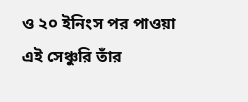ও ২০ ইনিংস পর পাওয়া এই সেঞ্চুরি তাঁর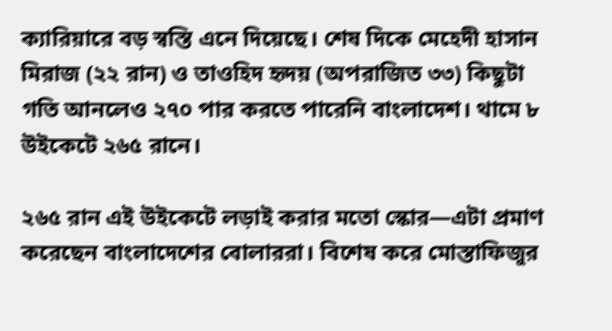ক্যারিয়ারে বড় স্বস্তি এনে দিয়েছে। শেষ দিকে মেহেদী হাসান মিরাজ (২২ রান) ও তাওহিদ হৃদয় (অপরাজিত ৩৩) কিছুটা গতি আনলেও ২৭০ পার করতে পারেনি বাংলাদেশ। থামে ৮ উইকেটে ২৬৫ রানে।

২৬৫ রান এই উইকেটে লড়াই করার মতো স্কোর—এটা প্রমাণ করেছেন বাংলাদেশের বোলাররা। বিশেষ করে মোস্তাফিজুর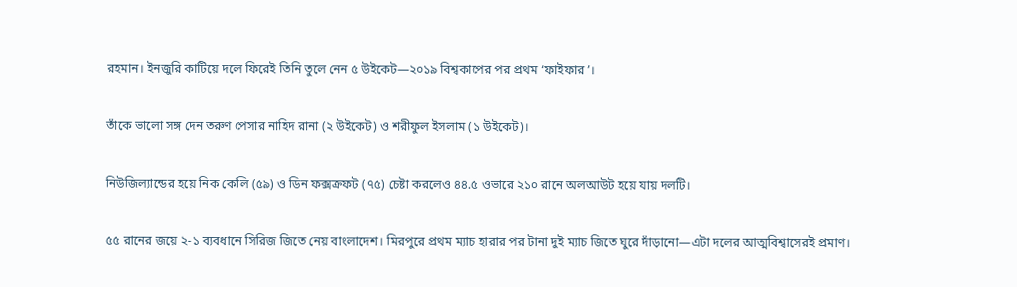রহমান। ইনজুরি কাটিয়ে দলে ফিরেই তিনি তুলে নেন ৫ উইকেট—২০১৯ বিশ্বকাপের পর প্রথম ‘ফাইফার’।

তাঁকে ভালো সঙ্গ দেন তরুণ পেসার নাহিদ রানা (২ উইকেট) ও শরীফুল ইসলাম (১ উইকেট)।

নিউজিল্যান্ডের হয়ে নিক কেলি (৫৯) ও ডিন ফক্সক্রফট (৭৫) চেষ্টা করলেও ৪৪.৫ ওভারে ২১০ রানে অলআউট হয়ে যায় দলটি।

৫৫ রানের জয়ে ২-১ ব্যবধানে সিরিজ জিতে নেয় বাংলাদেশ। মিরপুরে প্রথম ম্যাচ হারার পর টানা দুই ম্যাচ জিতে ঘুরে দাঁড়ানো—এটা দলের আত্মবিশ্বাসেরই প্রমাণ।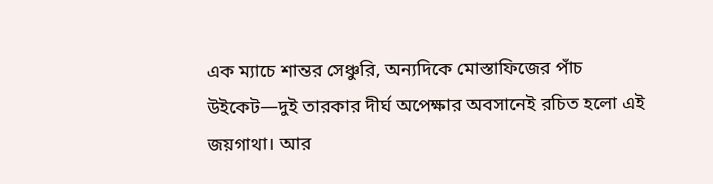এক ম্যাচে শান্তর সেঞ্চুরি, অন্যদিকে মোস্তাফিজের পাঁচ উইকেট—দুই তারকার দীর্ঘ অপেক্ষার অবসানেই রচিত হলো এই জয়গাথা। আর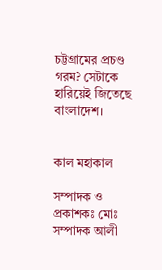চট্টগ্রামের প্রচণ্ড গরম? সেটাকে হারিয়েই জিতেছে বাংলাদেশ।


কাল মহাকাল

সম্পাদক ও প্রকাশকঃ মোঃ সম্পাদক আলী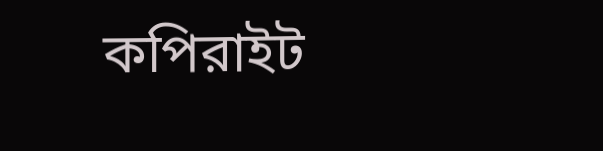কপিরাইট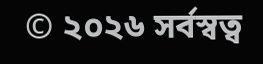© ২০২৬ সর্বস্বত্ব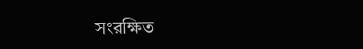সংরক্ষিত